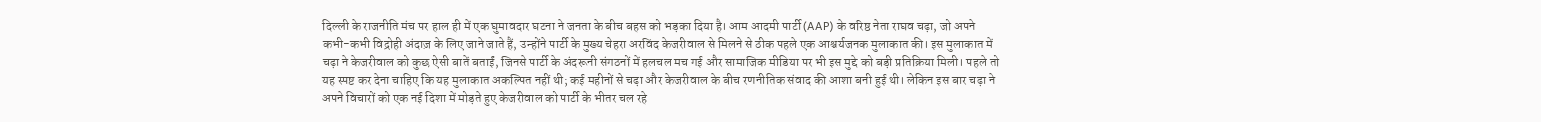दिल्ली के राजनीति मंच पर हाल ही में एक घुमावदार घटना ने जनता के बीच बहस को भड़का दिया है। आम आदमी पार्टी (AAP) के वरिष्ठ नेता राघव चढ़ा, जो अपने कभी-कभी विद्रोही अंदाज़ के लिए जाने जाते हैं, उन्होंने पार्टी के मुख्य चेहरा अरविंद केजरीवाल से मिलने से ठीक पहले एक आश्चर्यजनक मुलाकात की। इस मुलाकात में चढ़ा ने केजरीवाल को कुछ ऐसी बातें बताईं, जिनसे पार्टी के अंदरूनी संगठनों में हलचल मच गई और सामाजिक मीडिया पर भी इस मुद्दे को बड़ी प्रतिक्रिया मिली। पहले तो यह स्पष्ट कर देना चाहिए कि यह मुलाकात अकल्पित नहीं थी; कई महीनों से चढ़ा और केजरीवाल के बीच रणनीतिक संवाद की आशा बनी हुई थी। लेकिन इस बार चढ़ा ने अपने विचारों को एक नई दिशा में मोड़ते हुए केजरीवाल को पार्टी के भीतर चल रहे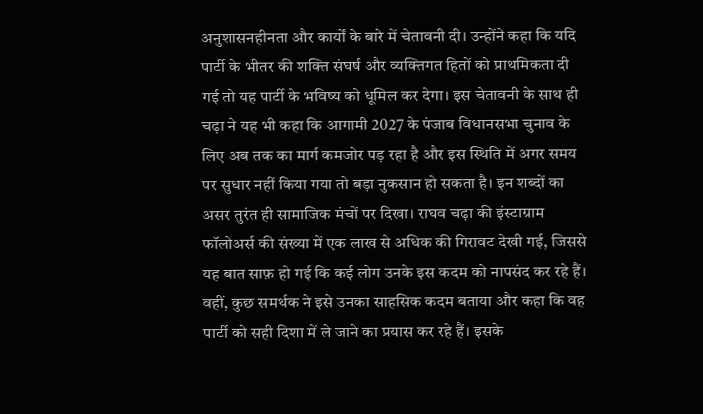अनुशासनहीनता और कार्यों के बारे में चेतावनी दी। उन्होंने कहा कि यदि पार्टी के भीतर की शक्ति संघर्ष और व्यक्तिगत हितों को प्राथमिकता दी गई तो यह पार्टी के भविष्य को धूमिल कर देगा। इस चेतावनी के साथ ही चढ़ा ने यह भी कहा कि आगामी 2027 के पंजाब विधानसभा चुनाव के लिए अब तक का मार्ग कमजोर पड़ रहा है और इस स्थिति में अगर समय पर सुधार नहीं किया गया तो बड़ा नुकसान हो सकता है। इन शब्दों का असर तुरंत ही सामाजिक मंचों पर दिखा। राघव चढ़ा की इंस्टाग्राम फॉलोअर्स की संख्या में एक लाख से अधिक की गिरावट देखी गई, जिससे यह बात साफ़ हो गई कि कई लोग उनके इस कदम को नापसंद कर रहे हैं। वहीं, कुछ समर्थक ने इसे उनका साहसिक कदम बताया और कहा कि वह पार्टी को सही दिशा में ले जाने का प्रयास कर रहे हैं। इसके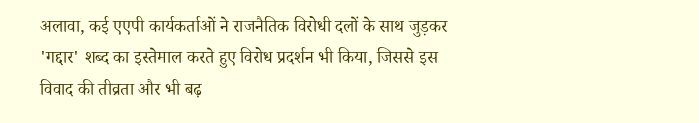अलावा, कई एएपी कार्यकर्ताओं ने राजनैतिक विरोधी दलों के साथ जुड़कर 'गद्दार' शब्द का इस्तेमाल करते हुए विरोध प्रदर्शन भी किया, जिससे इस विवाद की तीव्रता और भी बढ़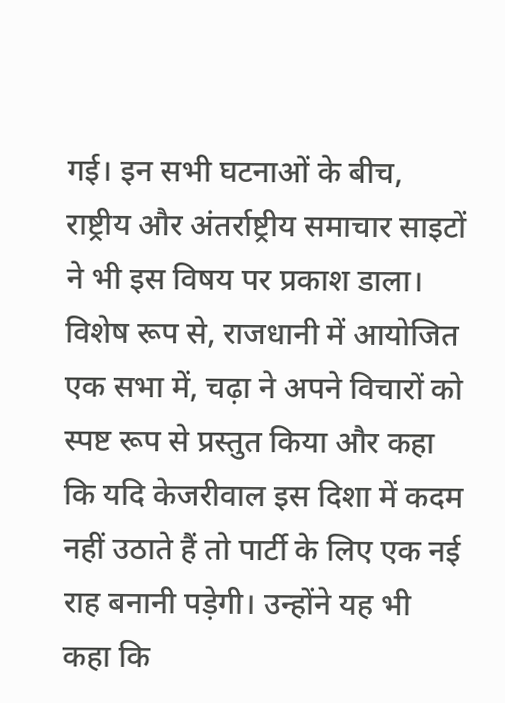गई। इन सभी घटनाओं के बीच, राष्ट्रीय और अंतर्राष्ट्रीय समाचार साइटों ने भी इस विषय पर प्रकाश डाला। विशेष रूप से, राजधानी में आयोजित एक सभा में, चढ़ा ने अपने विचारों को स्पष्ट रूप से प्रस्तुत किया और कहा कि यदि केजरीवाल इस दिशा में कदम नहीं उठाते हैं तो पार्टी के लिए एक नई राह बनानी पड़ेगी। उन्होंने यह भी कहा कि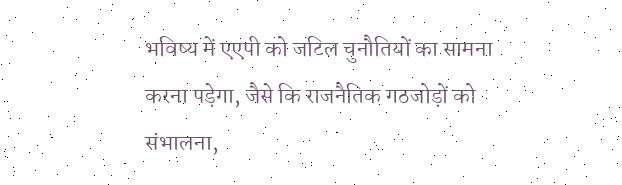भविष्य में एएपी को जटिल चुनौतियों का सामना करना पड़ेगा, जैसे कि राजनैतिक गठजोड़ों को संभालना,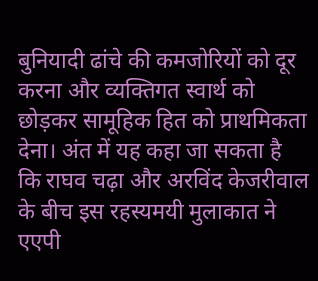बुनियादी ढांचे की कमजोरियों को दूर करना और व्यक्तिगत स्वार्थ को छोड़कर सामूहिक हित को प्राथमिकता देना। अंत में यह कहा जा सकता है कि राघव चढ़ा और अरविंद केजरीवाल के बीच इस रहस्यमयी मुलाकात ने एएपी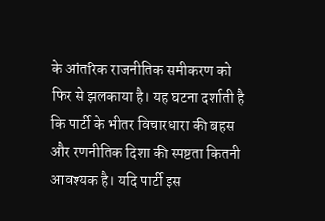के आंतरिक राजनीतिक समीकरण को फिर से झलकाया है। यह घटना दर्शाती है कि पार्टी के भीतर विचारधारा की बहस और रणनीतिक दिशा की स्पष्टता कितनी आवश्यक है। यदि पार्टी इस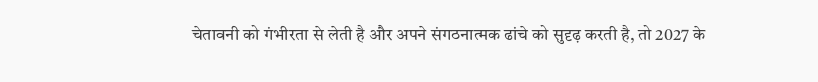चेतावनी को गंभीरता से लेती है और अपने संगठनात्मक ढांचे को सुदृढ़ करती है, तो 2027 के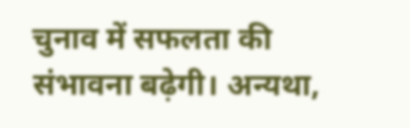चुनाव में सफलता की संभावना बढ़ेगी। अन्यथा,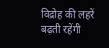विद्रोह की लहरें बढ़ती रहेंगी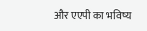और एएपी का भविष्य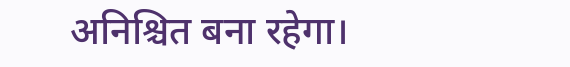अनिश्चित बना रहेगा।